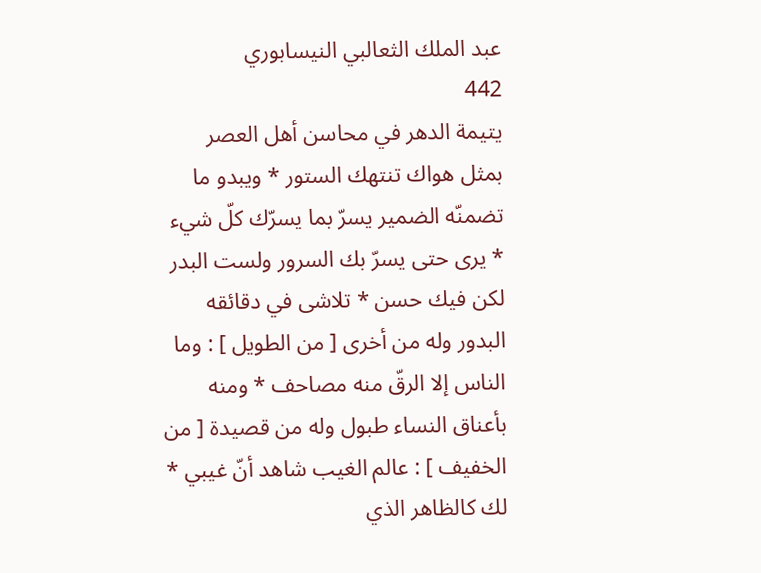عبد الملك الثعالبي النيسابوري
442
يتيمة الدهر في محاسن أهل العصر
بمثل هواك تنتهك الستور * ويبدو ما تضمنّه الضمير يسرّ بما يسرّك كلّ شيء * يرى حتى يسرّ بك السرور ولست البدر لكن فيك حسن * تلاشى في دقائقه البدور وله من أخرى [ من الطويل ] : وما الناس إلا الرقّ منه مصاحف * ومنه بأعناق النساء طبول وله من قصيدة [ من الخفيف ] : عالم الغيب شاهد أنّ غيبي * لك كالظاهر الذي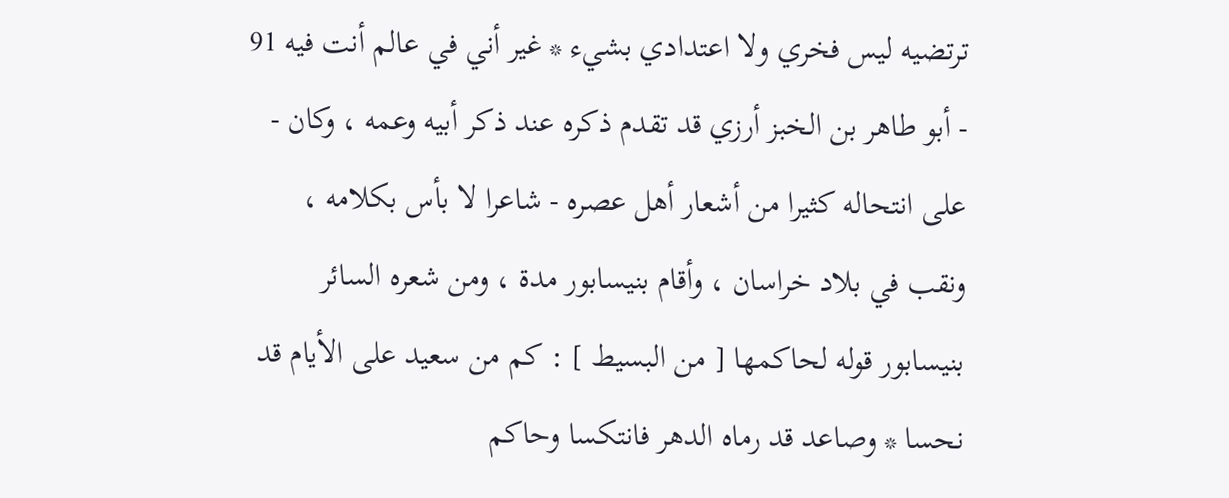ترتضيه ليس فخري ولا اعتدادي بشيء * غير أني في عالم أنت فيه 91 - أبو طاهر بن الخبز أرزي قد تقدم ذكره عند ذكر أبيه وعمه ، وكان - على انتحاله كثيرا من أشعار أهل عصره - شاعرا لا بأس بكلامه ، ونقب في بلاد خراسان ، وأقام بنيسابور مدة ، ومن شعره السائر بنيسابور قوله لحاكمها [ من البسيط ] : كم من سعيد على الأيام قد نحسا * وصاعد قد رماه الدهر فانتكسا وحاكم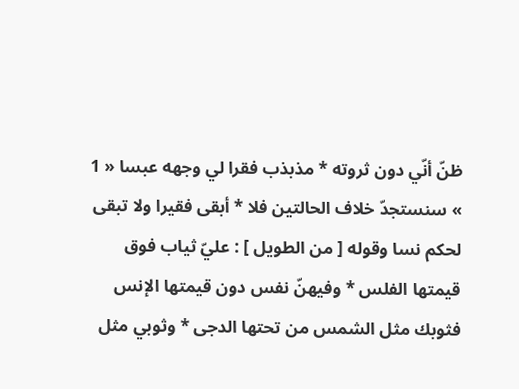ظنّ أنّي دون ثروته * مذبذب فقرا لي وجهه عبسا « 1 » سنستجدّ خلاف الحالتين فلا * أبقى فقيرا ولا تبقى لحكم نسا وقوله [ من الطويل ] : عليّ ثياب فوق قيمتها الفلس * وفيهنّ نفس دون قيمتها الإنس فثوبك مثل الشمس من تحتها الدجى * وثوبي مثل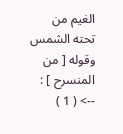الغيم من تحته الشمس وقوله [ من المنسرح ] :
--> ( 1 )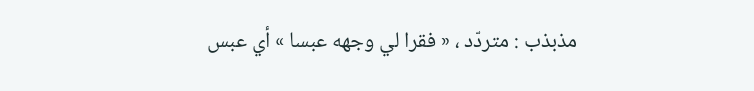مذبذب : متردّد ، « فقرا لي وجهه عبسا » أي عبس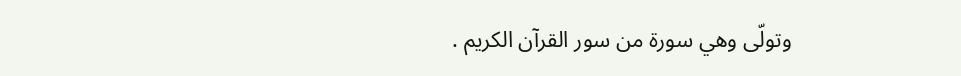وتولّى وهي سورة من سور القرآن الكريم .